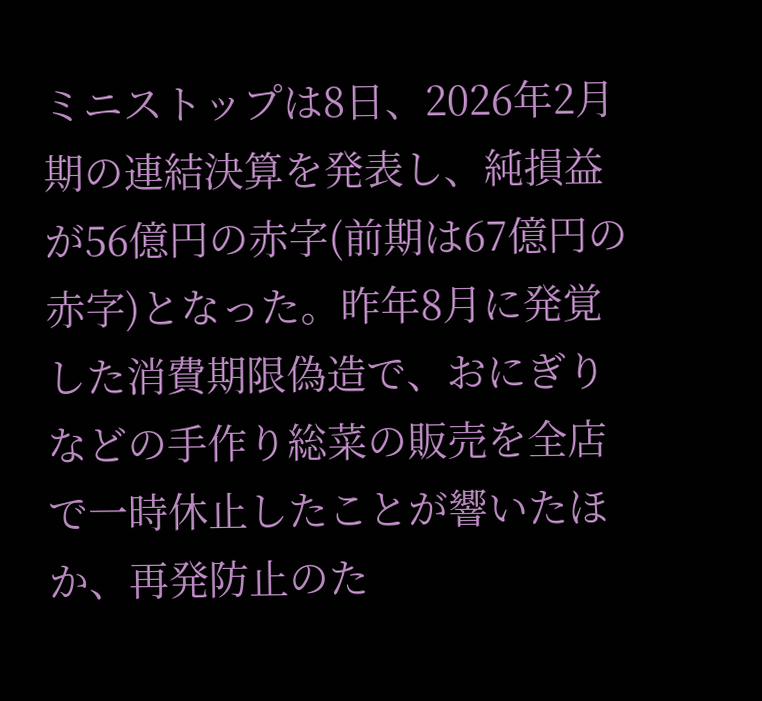ミニストップは8日、2026年2月期の連結決算を発表し、純損益が56億円の赤字(前期は67億円の赤字)となった。昨年8月に発覚した消費期限偽造で、おにぎりなどの手作り総菜の販売を全店で一時休止したことが響いたほか、再発防止のた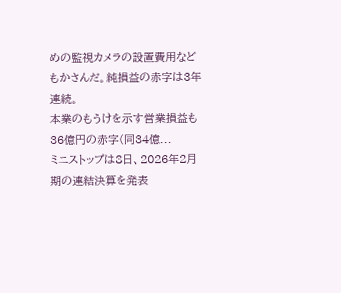めの監視カメラの設置費用などもかさんだ。純損益の赤字は3年連続。
本業のもうけを示す営業損益も36億円の赤字(同34億...
ミニストップは8日、2026年2月期の連結決算を発表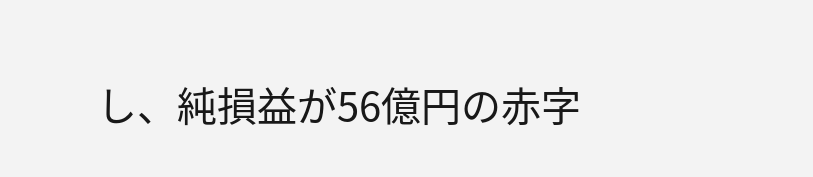し、純損益が56億円の赤字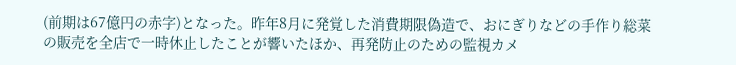(前期は67億円の赤字)となった。昨年8月に発覚した消費期限偽造で、おにぎりなどの手作り総菜の販売を全店で一時休止したことが響いたほか、再発防止のための監視カメ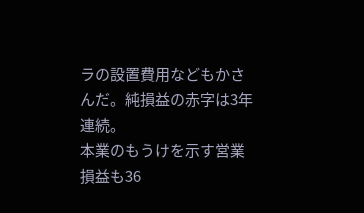ラの設置費用などもかさんだ。純損益の赤字は3年連続。
本業のもうけを示す営業損益も36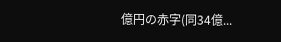億円の赤字(同34億...